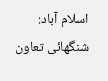اسلام آباد:
شنگھائی تعاون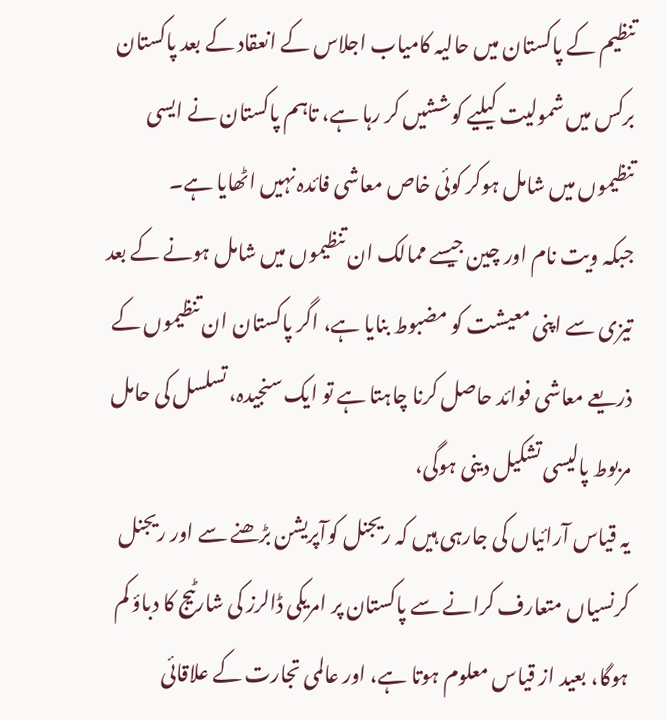تنظیم کے پاکستان میں حالیہ کامیاب اجلاس کے انعقاد کے بعد پاکستان برکس میں شمولیت کیلیے کوششیں کر رہا ہے، تاہم پاکستان نے ایسی تنظیموں میں شامل ہوکر کوئی خاص معاشی فائدہ نہیں اٹھایا ہے۔
جبکہ ویت نام اور چین جیسے ممالک ان تنظیموں میں شامل ہونے کے بعد تیزی سے اپنی معیشت کو مضبوط بنایا ہے، اگر پاکستان ان تنظیموں کے ذریعے معاشی فوائد حاصل کرنا چاہتا ہے تو ایک سنجیدہ، تسلسل کی حامل مربوط پالیسی تشکیل دینی ہوگی،
یہ قیاس آرائیاں کی جارہی ہیں کہ ریجنل کوآپریشن بڑھنے سے اور ریجنل کرنسیاں متعارف کرانے سے پاکستان پر امریکی ڈالرز کی شارٹیج کا دباؤ کم ہوگا، بعید از قیاس معلوم ہوتا ہے، اور عالمی تجارت کے علاقائی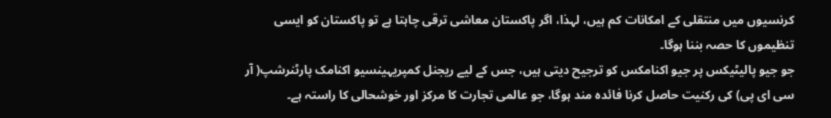کرنسیوں میں منتقلی کے امکانات کم ہیں، لہذا، اگر پاکستان معاشی ترقی چاہتا ہے تو پاکستان کو ایسی تنظیموں کا حصہ بننا ہوگا۔
جو جیو پالیٹیکس پر جیو اکنامکس کو ترجیح دیتی ہیں، جس کے لیے ریجنل کمپریہینسیو اکنامک پارٹنرشپ( آر سی ای پی) کی رکنیت حاصل کرنا فائدہ مند ہوگا، جو عالمی تجارت کا مرکز اور خوشحالی کا راستہ ہے۔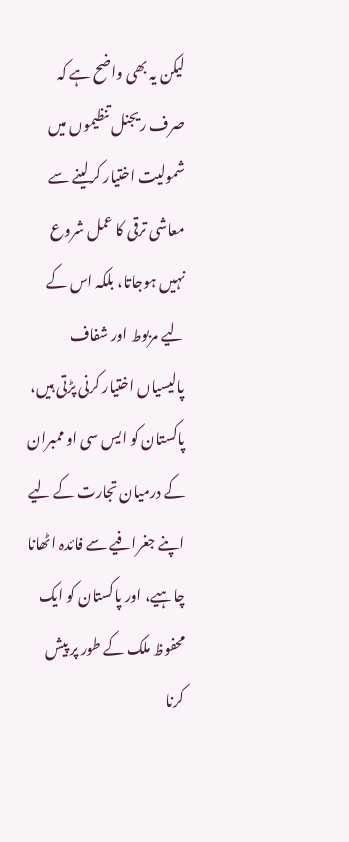لیکن یہ بھی واضح ہے کہ صرف ریجنل تنظیموں میں شمولیت اختیار کرلینے سے معاشی ترقی کا عمل شروع نہیں ہوجاتا، بلکہ اس کے لیے مربوط اور شفاف پالیسیاں اختیار کرنی پڑتی ہیں، پاکستان کو ایس سی او ممبران کے درمیان تجارت کے لیے اپنے جغرافیے سے فائدہ اٹھانا چاہیے، اور پاکستان کو ایک محفوظ ملک کے طور پر پیش کرنا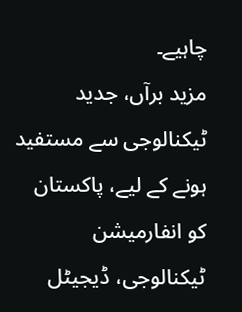چاہیے۔
مزید برآں، جدید ٹیکنالوجی سے مستفید ہونے کے لیے، پاکستان کو انفارمیشن ٹیکنالوجی، ڈیجیٹل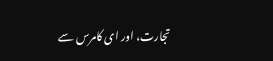تجارت، اور ای کامرس سے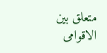متعلق بین الاقوامی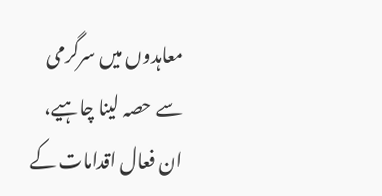معاہدوں میں سرگرمی سے حصہ لینا چاہیے، ان فعال اقدامات کے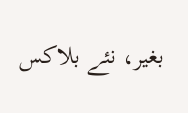بغیر، نئے بلاکس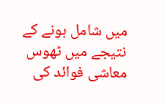میں شامل ہونے کے نتیجے میں ٹھوس معاشی فوائد کی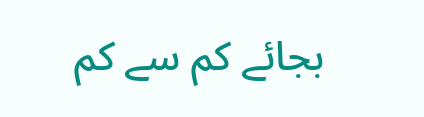بجائے کم سے کم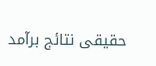حقیقی نتائج برآمد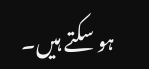ہو سکتے ہیں۔